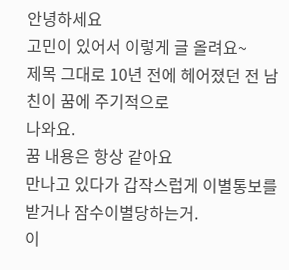안녕하세요
고민이 있어서 이렇게 글 올려요~
제목 그대로 10년 전에 헤어졌던 전 남친이 꿈에 주기적으로
나와요.
꿈 내용은 항상 같아요
만나고 있다가 갑작스럽게 이별통보를 받거나 잠수이별당하는거.
이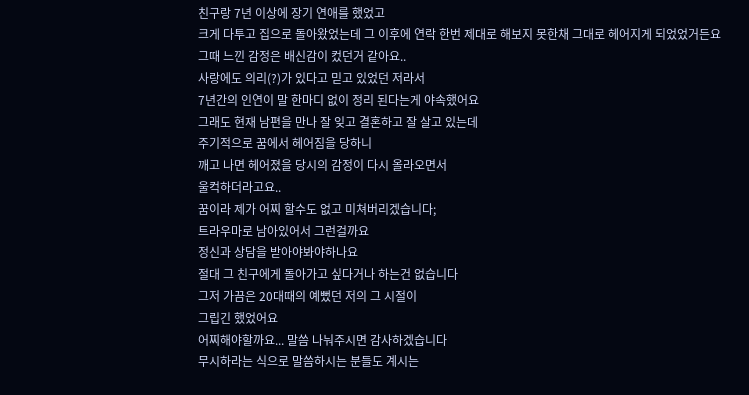친구랑 7년 이상에 장기 연애를 했었고
크게 다투고 집으로 돌아왔었는데 그 이후에 연락 한번 제대로 해보지 못한채 그대로 헤어지게 되었었거든요
그때 느낀 감정은 배신감이 컸던거 같아요..
사랑에도 의리(?)가 있다고 믿고 있었던 저라서
7년간의 인연이 말 한마디 없이 정리 된다는게 야속했어요
그래도 현재 남편을 만나 잘 잊고 결혼하고 잘 살고 있는데
주기적으로 꿈에서 헤어짐을 당하니
깨고 나면 헤어졌을 당시의 감정이 다시 올라오면서
울컥하더라고요..
꿈이라 제가 어찌 할수도 없고 미쳐버리겠습니다;
트라우마로 남아있어서 그런걸까요
정신과 상담을 받아야봐야하나요
절대 그 친구에게 돌아가고 싶다거나 하는건 없습니다
그저 가끔은 20대때의 예뻤던 저의 그 시절이
그립긴 했었어요
어찌해야할까요... 말씀 나눠주시면 감사하겠습니다
무시하라는 식으로 말씀하시는 분들도 계시는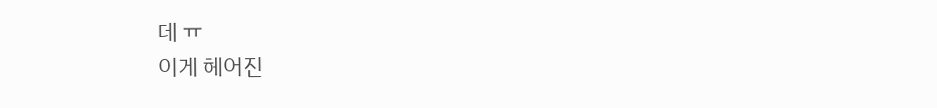데 ㅠ
이게 헤어진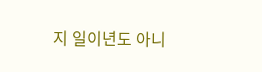지 일이년도 아니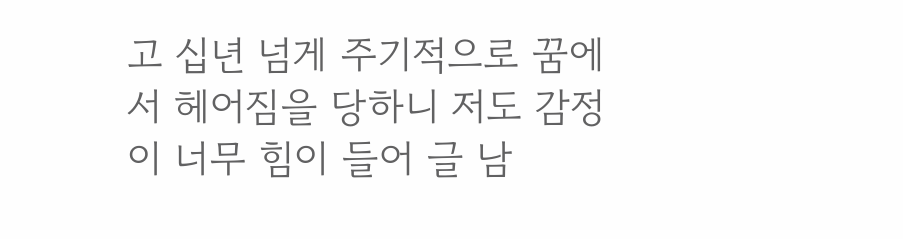고 십년 넘게 주기적으로 꿈에서 헤어짐을 당하니 저도 감정이 너무 힘이 들어 글 남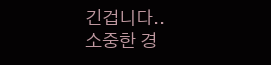긴겁니다..
소중한 경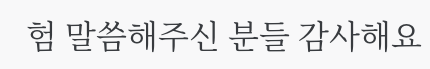험 말씀해주신 분들 감사해요